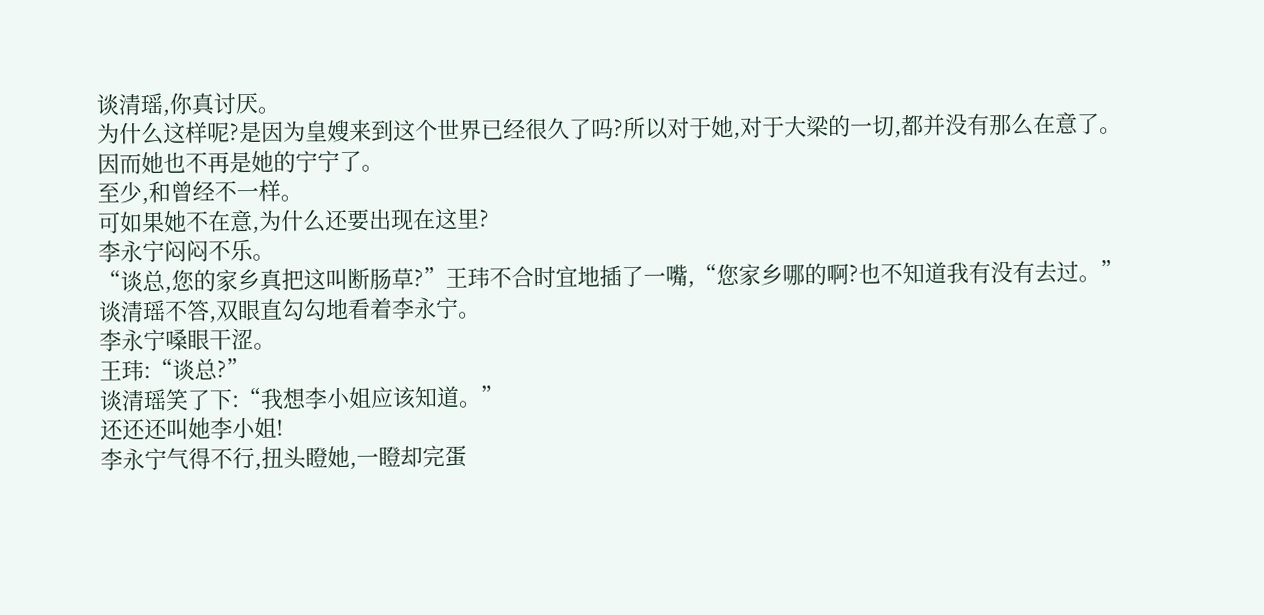谈清瑶,你真讨厌。
为什么这样呢?是因为皇嫂来到这个世界已经很久了吗?所以对于她,对于大梁的一切,都并没有那么在意了。
因而她也不再是她的宁宁了。
至少,和曾经不一样。
可如果她不在意,为什么还要出现在这里?
李永宁闷闷不乐。
“谈总,您的家乡真把这叫断肠草?”王玮不合时宜地插了一嘴,“您家乡哪的啊?也不知道我有没有去过。”
谈清瑶不答,双眼直勾勾地看着李永宁。
李永宁嗓眼干涩。
王玮:“谈总?”
谈清瑶笑了下:“我想李小姐应该知道。”
还还还叫她李小姐!
李永宁气得不行,扭头瞪她,一瞪却完蛋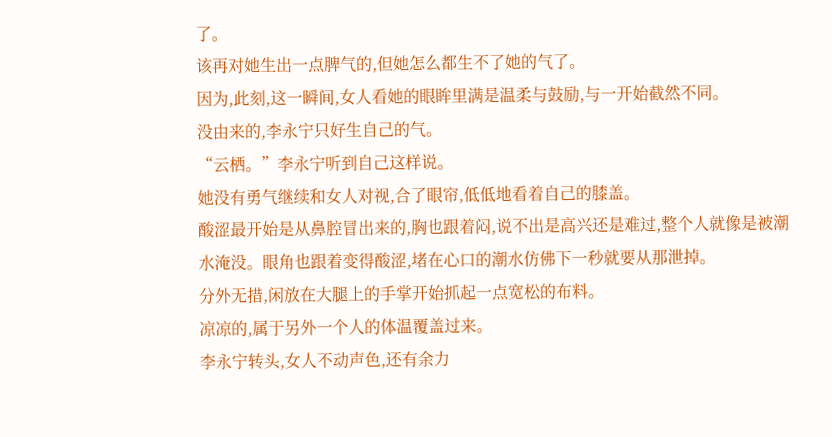了。
该再对她生出一点脾气的,但她怎么都生不了她的气了。
因为,此刻,这一瞬间,女人看她的眼眸里满是温柔与鼓励,与一开始截然不同。
没由来的,李永宁只好生自己的气。
“云栖。”李永宁听到自己这样说。
她没有勇气继续和女人对视,合了眼帘,低低地看着自己的膝盖。
酸涩最开始是从鼻腔冒出来的,胸也跟着闷,说不出是高兴还是难过,整个人就像是被潮水淹没。眼角也跟着变得酸涩,堵在心口的潮水仿佛下一秒就要从那泄掉。
分外无措,闲放在大腿上的手掌开始抓起一点宽松的布料。
凉凉的,属于另外一个人的体温覆盖过来。
李永宁转头,女人不动声色,还有余力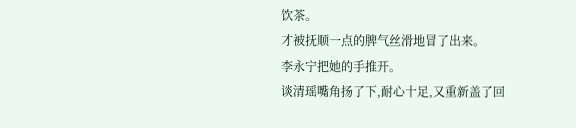饮茶。
才被抚顺一点的脾气丝滑地冒了出来。
李永宁把她的手推开。
谈清瑶嘴角扬了下,耐心十足,又重新盖了回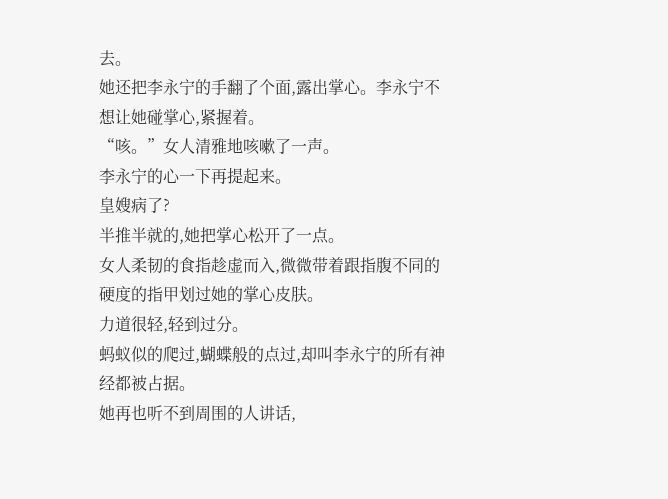去。
她还把李永宁的手翻了个面,露出掌心。李永宁不想让她碰掌心,紧握着。
“咳。”女人清雅地咳嗽了一声。
李永宁的心一下再提起来。
皇嫂病了?
半推半就的,她把掌心松开了一点。
女人柔韧的食指趁虚而入,微微带着跟指腹不同的硬度的指甲划过她的掌心皮肤。
力道很轻,轻到过分。
蚂蚁似的爬过,蝴蝶般的点过,却叫李永宁的所有神经都被占据。
她再也听不到周围的人讲话,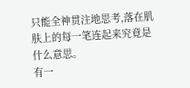只能全神贯注地思考,落在肌肤上的每一笔连起来究竟是什么意思。
有一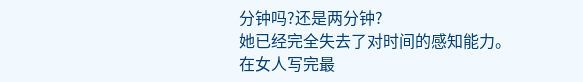分钟吗?还是两分钟?
她已经完全失去了对时间的感知能力。
在女人写完最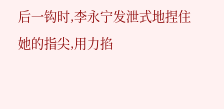后一钩时,李永宁发泄式地捏住她的指尖,用力掐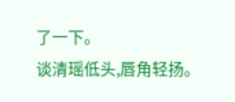了一下。
谈清瑶低头,唇角轻扬。